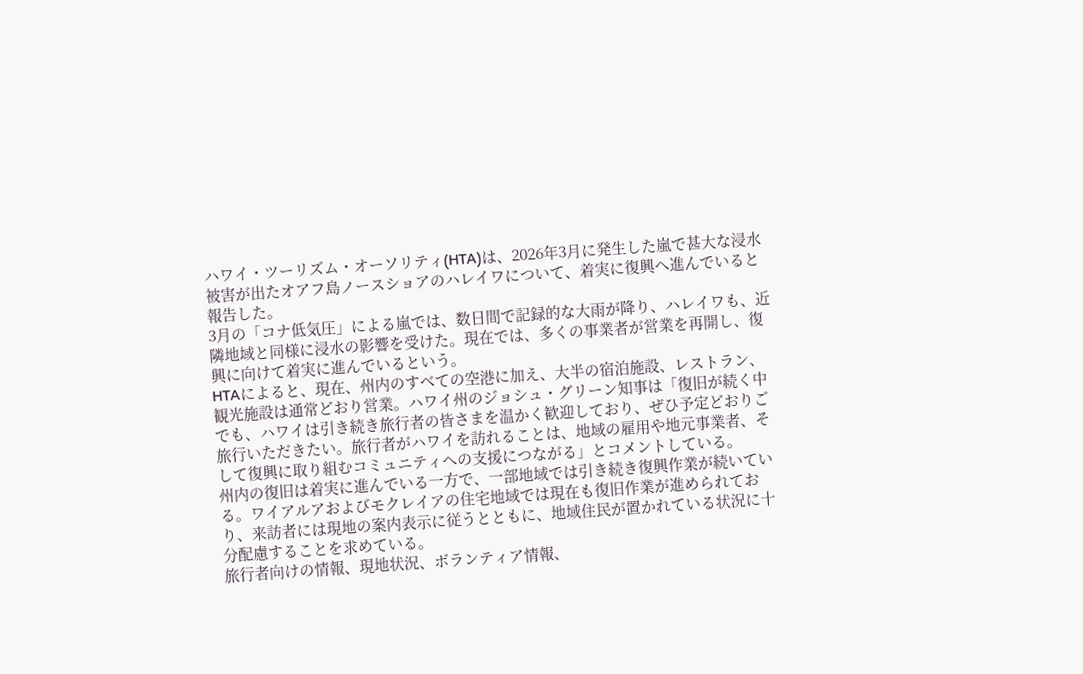ハワイ・ツーリズム・オーソリティ(HTA)は、2026年3⽉に発生した嵐で甚大な浸⽔被害が出たオアフ島ノースショアのハレイワについて、着実に復興へ進んでいると報告した。
3月の「コナ低気圧」による嵐では、数⽇間で記録的な⼤⾬が降り、ハレイワも、近隣地域と同様に浸⽔の影響を受けた。現在では、多くの事業者が営業を再開し、復興に向けて着実に進んでいるという。
HTAによると、現在、州内のすべての空港に加え、⼤半の宿泊施設、レストラン、観光施設は通常どおり営業。ハワイ州のジョシュ・グリーン知事は「復旧が続く中でも、ハワイは引き続き旅⾏者の皆さまを温かく歓迎しており、ぜひ予定どおりご旅⾏いただきたい。旅⾏者がハワイを訪れることは、地域の雇⽤や地元事業者、そして復興に取り組むコミュニティへの⽀援につながる」とコメントしている。
州内の復旧は着実に進んでいる⼀⽅で、⼀部地域では引き続き復興作業が続いている。ワイアルアおよびモクレイアの住宅地域では現在も復旧作業が進められており、来訪者には現地の案内表⽰に従うとともに、地域住⺠が置かれている状況に⼗分配慮することを求めている。
旅⾏者向けの情報、現地状況、ボランティア情報、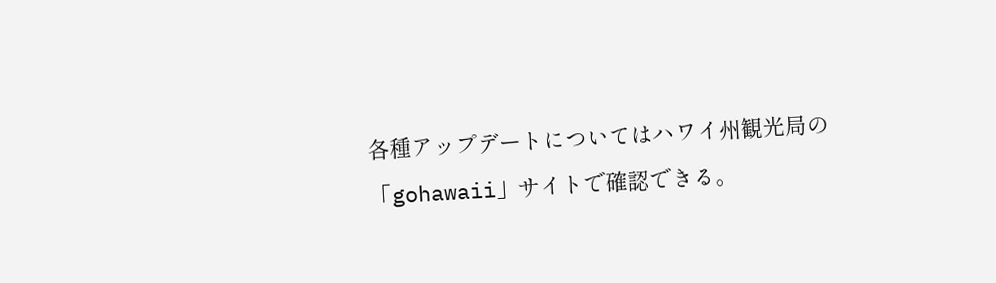各種アップデートについてはハワイ州観光局の「gohawaii」サイトで確認できる。